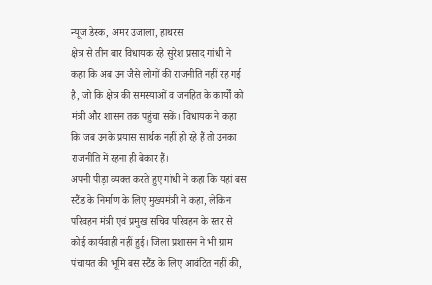न्यूज डेस्क, अमर उजाला, हाथरस
क्षेत्र से तीन बार विधायक रहे सुरेश प्रसाद गांधी ने कहा कि अब उन जैसे लोगों की राजनीति नहीं रह गई है, जो कि क्षेत्र की समस्याओं व जनहित के कार्यों को मंत्री और शासन तक पहुंचा सकें। विधायक ने कहा कि जब उनके प्रयास सार्थक नहीं हो रहे हैं तो उनका राजनीति में रहना ही बेकार हैं।
अपनी पीड़ा व्यक्त करते हुए गांधी ने कहा कि यहां बस स्टैंड के निर्माण के लिए मुख्यमंत्री ने कहा, लेकिन परिवहन मंत्री एवं प्रमुख सचिव परिवहन के स्तर से कोई कार्यवाही नहीं हुई। जिला प्रशासन ने भी ग्राम पंचायत की भूमि बस स्टैंड के लिए आवंटित नहीं की,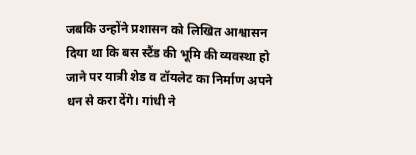जबकि उन्होंने प्रशासन को लिखित आश्वासन दिया था कि बस स्टैंड की भूमि की व्यवस्था हो जाने पर यात्री शेड व टॉयलेट का निर्माण अपने धन से करा देंगे। गांधी ने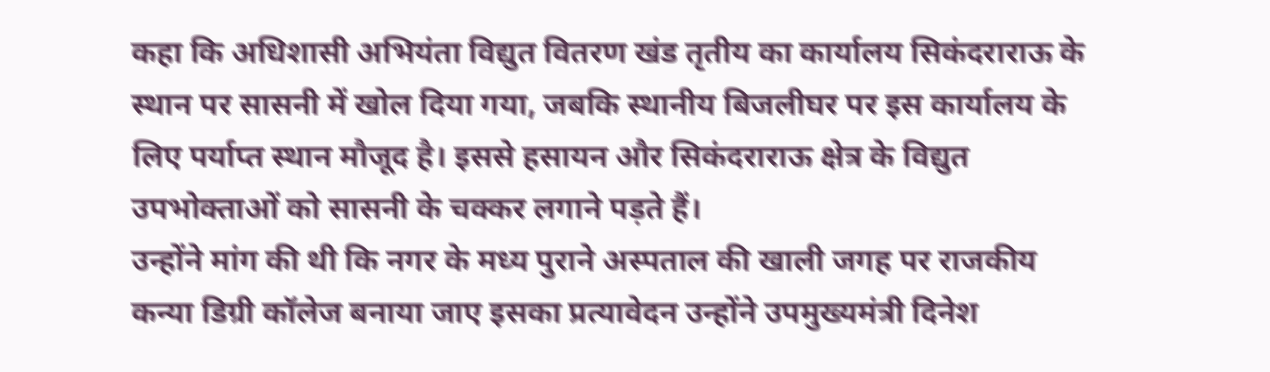कहा कि अधिशासी अभियंता विद्युत वितरण खंड तृतीय का कार्यालय सिकंदराराऊ के स्थान पर सासनी में खोल दिया गया, जबकि स्थानीय बिजलीघर पर इस कार्यालय के लिए पर्याप्त स्थान मौजूद है। इससे हसायन और सिकंदराराऊ क्षेत्र के विद्युत उपभोक्ताओं को सासनी के चक्कर लगाने पड़ते हैं।
उन्होंने मांग की थी कि नगर के मध्य पुराने अस्पताल की खाली जगह पर राजकीय कन्या डिग्री कॉलेज बनाया जाए इसका प्रत्यावेदन उन्होंने उपमुख्यमंत्री दिनेश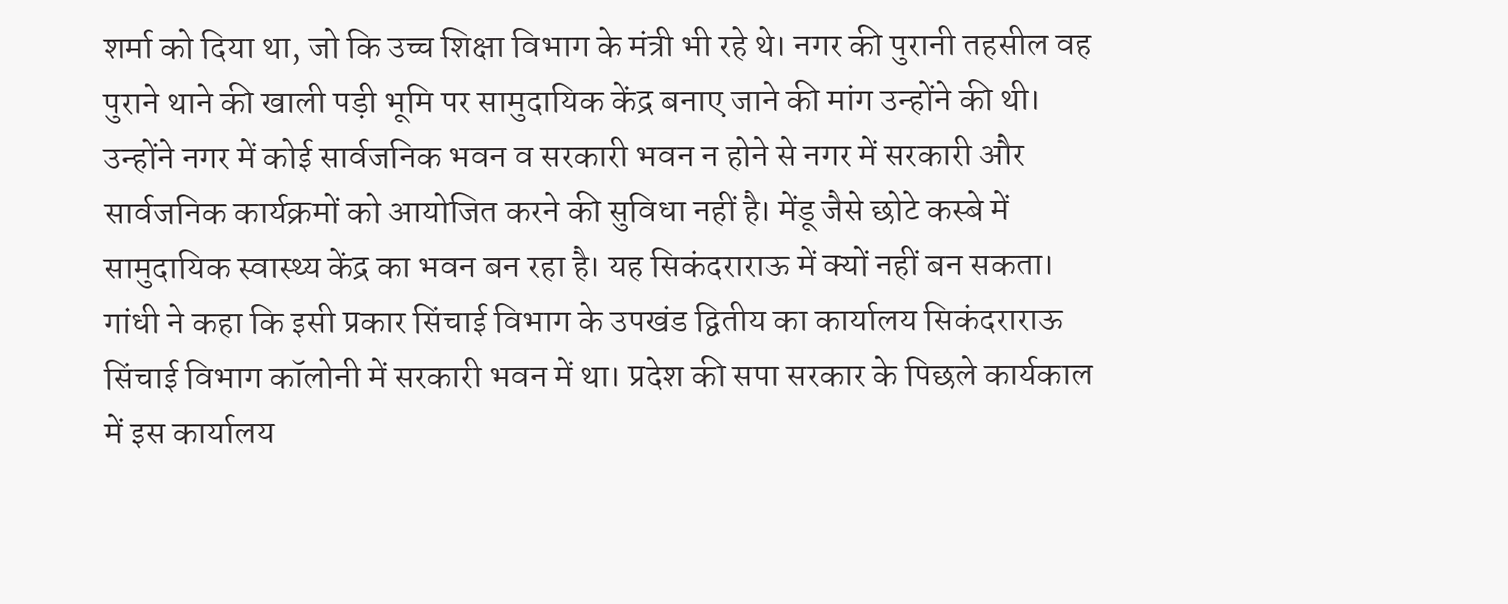शर्मा को दिया था, जो कि उच्च शिक्षा विभाग के मंत्री भी रहे थे। नगर की पुरानी तहसील वह पुराने थाने की खाली पड़ी भूमि पर सामुदायिक केंद्र बनाए जाने की मांग उन्होंने की थी।
उन्होंने नगर में कोई सार्वजनिक भवन व सरकारी भवन न होने से नगर में सरकारी और सार्वजनिक कार्यक्रमों को आयोजित करने की सुविधा नहीं है। मेंडू जैसे छोटे कस्बे में सामुदायिक स्वास्थ्य केंद्र का भवन बन रहा है। यह सिकंदराराऊ में क्यों नहीं बन सकता। गांधी ने कहा कि इसी प्रकार सिंचाई विभाग के उपखंड द्वितीय का कार्यालय सिकंदराराऊ सिंचाई विभाग कॉलोनी में सरकारी भवन में था। प्रदेश की सपा सरकार के पिछले कार्यकाल में इस कार्यालय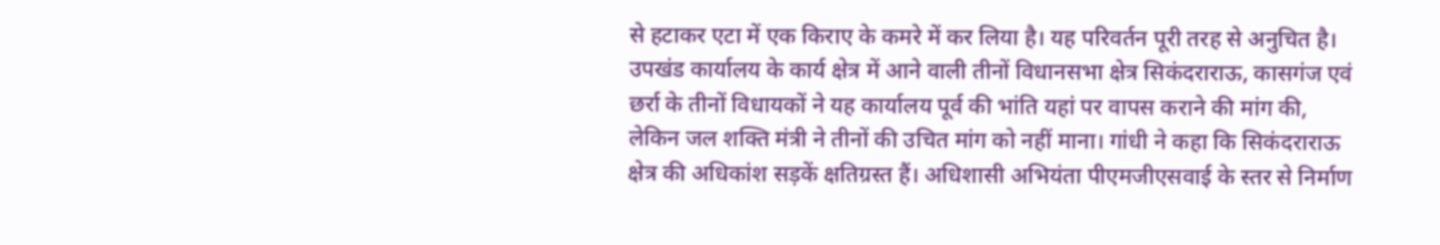से हटाकर एटा में एक किराए के कमरे में कर लिया है। यह परिवर्तन पूरी तरह से अनुचित है।
उपखंड कार्यालय के कार्य क्षेत्र में आने वाली तीनों विधानसभा क्षेत्र सिकंदराराऊ, कासगंज एवं छर्रा के तीनों विधायकों ने यह कार्यालय पूर्व की भांति यहां पर वापस कराने की मांग की, लेकिन जल शक्ति मंत्री ने तीनों की उचित मांग को नहीं माना। गांधी ने कहा कि सिकंदराराऊ क्षेत्र की अधिकांश सड़कें क्षतिग्रस्त हैं। अधिशासी अभियंता पीएमजीएसवाई के स्तर से निर्माण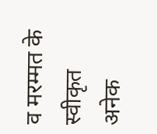व मरम्मत के स्वीकृत अनेक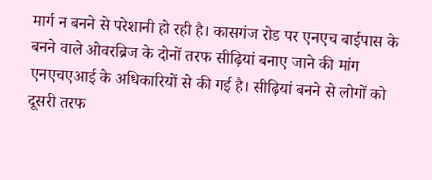मार्ग न बनने से परेशानी हो रही है। कासगंज रोड पर एनएच बाईपास के बनने वाले ओवरब्रिज के दोनों तरफ सीढ़ियां बनाए जाने की मांग एनएचएआई के अधिकारियों से की गई है। सीढ़ियां बनने से लोगों को दूसरी तरफ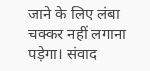जाने के लिए लंबा चक्कर नहीं लगाना पड़ेगा। संवाद